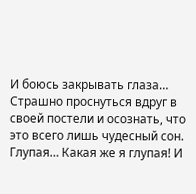И боюсь закрывать глаза… Страшно проснуться вдруг в своей постели и осознать, что это всего лишь чудесный сон. Глупая… Какая же я глупая! И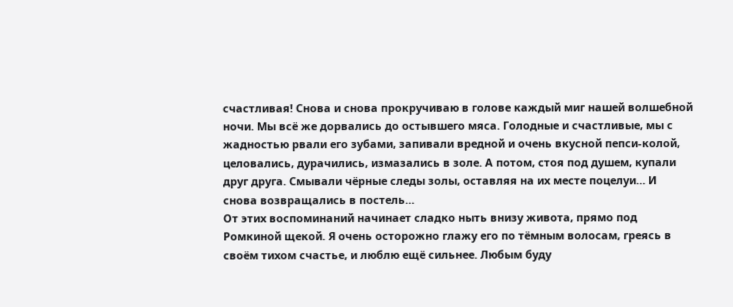счастливая! Снова и снова прокручиваю в голове каждый миг нашей волшебной ночи. Мы всё же дорвались до остывшего мяса. Голодные и счастливые, мы с жадностью рвали его зубами, запивали вредной и очень вкусной пепси-колой, целовались, дурачились, измазались в золе. А потом, стоя под душем, купали друг друга. Смывали чёрные следы золы, оставляя на их месте поцелуи… И снова возвращались в постель…
От этих воспоминаний начинает сладко ныть внизу живота, прямо под Ромкиной щекой. Я очень осторожно глажу его по тёмным волосам, греясь в своём тихом счастье, и люблю ещё сильнее. Любым буду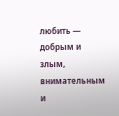любить — добрым и злым, внимательным и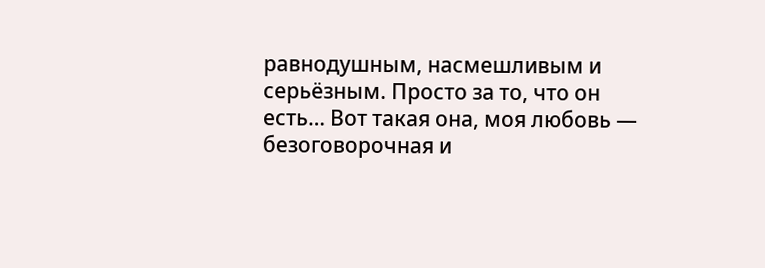равнодушным, насмешливым и серьёзным. Просто за то, что он есть… Вот такая она, моя любовь — безоговорочная и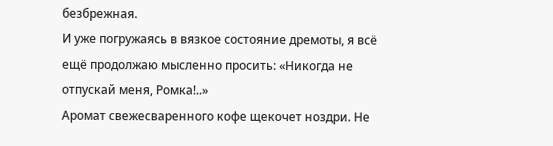безбрежная.
И уже погружаясь в вязкое состояние дремоты, я всё ещё продолжаю мысленно просить: «Никогда не отпускай меня, Ромка!..»
Аромат свежесваренного кофе щекочет ноздри. Не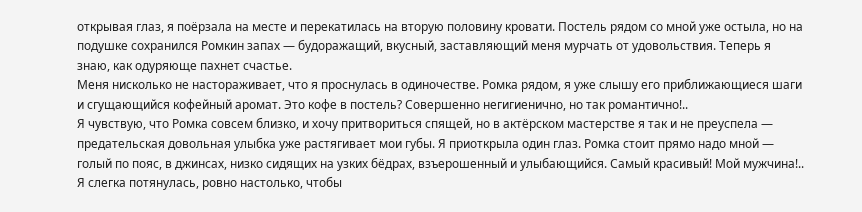открывая глаз, я поёрзала на месте и перекатилась на вторую половину кровати. Постель рядом со мной уже остыла, но на подушке сохранился Ромкин запах — будоражащий, вкусный, заставляющий меня мурчать от удовольствия. Теперь я знаю, как одуряюще пахнет счастье.
Меня нисколько не настораживает, что я проснулась в одиночестве. Ромка рядом, я уже слышу его приближающиеся шаги и сгущающийся кофейный аромат. Это кофе в постель? Совершенно негигиенично, но так романтично!..
Я чувствую, что Ромка совсем близко, и хочу притвориться спящей, но в актёрском мастерстве я так и не преуспела — предательская довольная улыбка уже растягивает мои губы. Я приоткрыла один глаз. Ромка стоит прямо надо мной — голый по пояс, в джинсах, низко сидящих на узких бёдрах, взъерошенный и улыбающийся. Самый красивый! Мой мужчина!..
Я слегка потянулась, ровно настолько, чтобы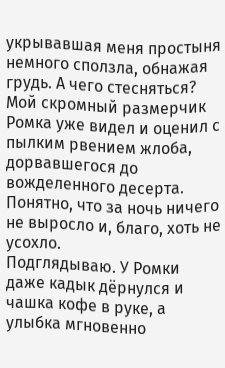укрывавшая меня простыня немного сползла, обнажая грудь. А чего стесняться? Мой скромный размерчик Ромка уже видел и оценил с пылким рвением жлоба, дорвавшегося до вожделенного десерта. Понятно, что за ночь ничего не выросло и, благо, хоть не усохло.
Подглядываю. У Ромки даже кадык дёрнулся и чашка кофе в руке, а улыбка мгновенно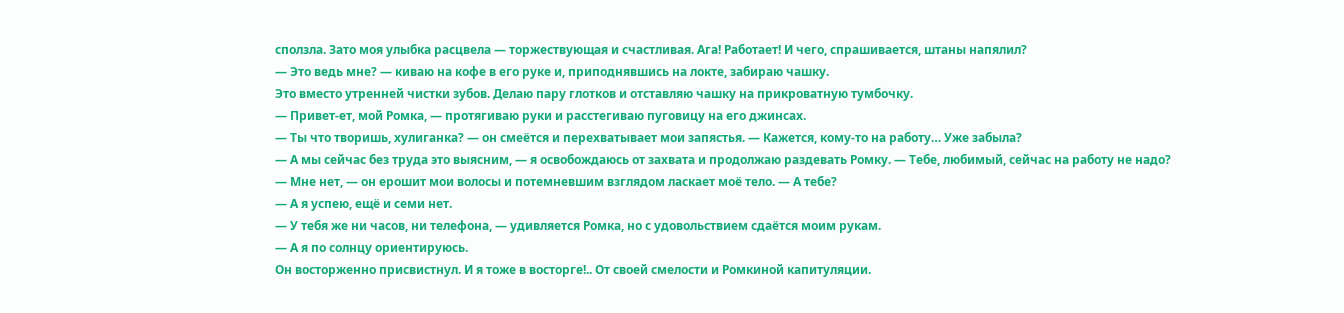сползла. Зато моя улыбка расцвела — торжествующая и счастливая. Ага! Работает! И чего, спрашивается, штаны напялил?
— Это ведь мне? — киваю на кофе в его руке и, приподнявшись на локте, забираю чашку.
Это вместо утренней чистки зубов. Делаю пару глотков и отставляю чашку на прикроватную тумбочку.
— Привет-ет, мой Ромка, — протягиваю руки и расстегиваю пуговицу на его джинсах.
— Ты что творишь, хулиганка? — он смеётся и перехватывает мои запястья. — Кажется, кому-то на работу… Уже забыла?
— А мы сейчас без труда это выясним, — я освобождаюсь от захвата и продолжаю раздевать Ромку. — Тебе, любимый, сейчас на работу не надо?
— Мне нет, — он ерошит мои волосы и потемневшим взглядом ласкает моё тело. — А тебе?
— А я успею, ещё и семи нет.
— У тебя же ни часов, ни телефона, — удивляется Ромка, но с удовольствием сдаётся моим рукам.
— А я по солнцу ориентируюсь.
Он восторженно присвистнул. И я тоже в восторге!.. От своей смелости и Ромкиной капитуляции.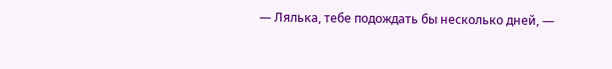— Лялька, тебе подождать бы несколько дней, —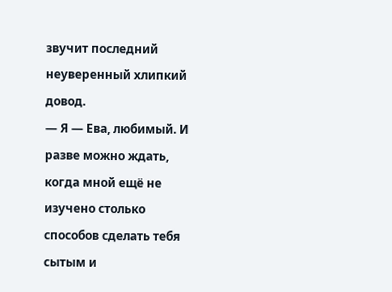звучит последний неуверенный хлипкий довод.
— Я — Ева, любимый. И разве можно ждать, когда мной ещё не изучено столько способов сделать тебя сытым и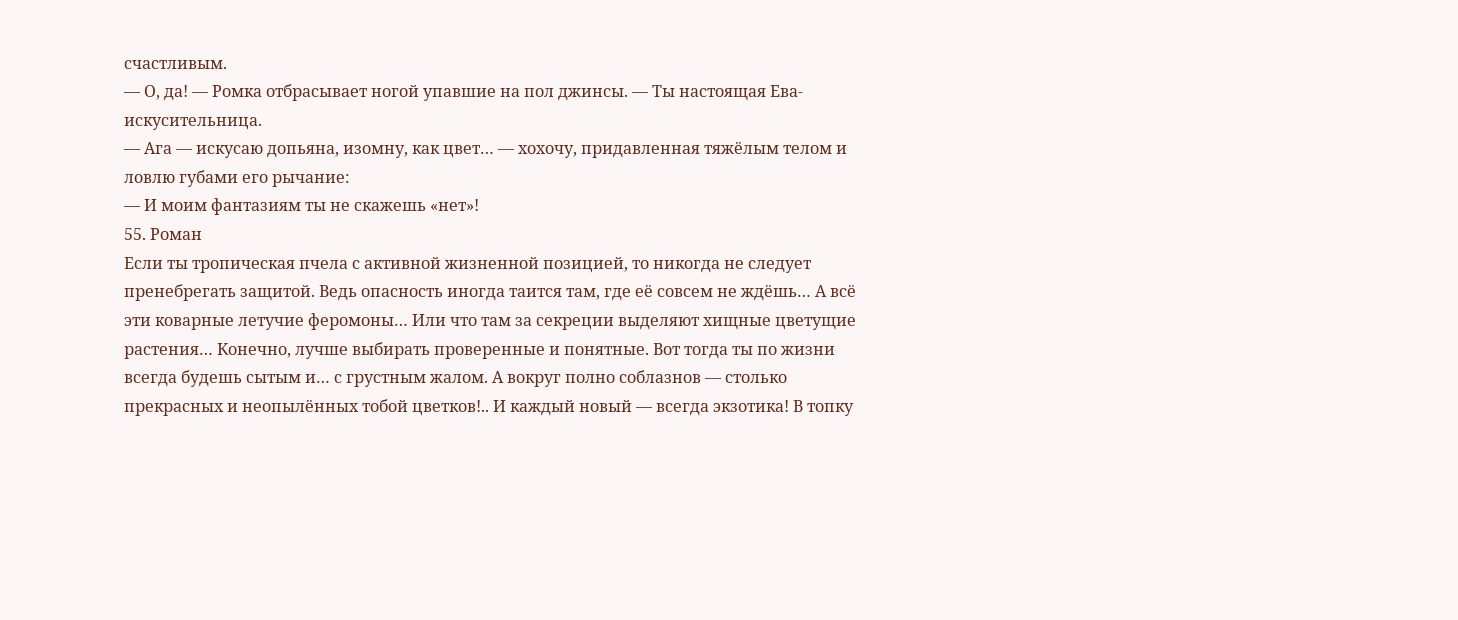счастливым.
— О, да! — Ромка отбрасывает ногой упавшие на пол джинсы. — Ты настоящая Ева-искусительница.
— Ага — искусаю допьяна, изомну, как цвет… — хохочу, придавленная тяжёлым телом и ловлю губами его рычание:
— И моим фантазиям ты не скажешь «нет»!
55. Роман
Если ты тропическая пчела с активной жизненной позицией, то никогда не следует пренебрегать защитой. Ведь опасность иногда таится там, где её совсем не ждёшь… А всё эти коварные летучие феромоны… Или что там за секреции выделяют хищные цветущие растения… Конечно, лучше выбирать проверенные и понятные. Вот тогда ты по жизни всегда будешь сытым и… с грустным жалом. А вокруг полно соблазнов — столько прекрасных и неопылённых тобой цветков!.. И каждый новый — всегда экзотика! В топку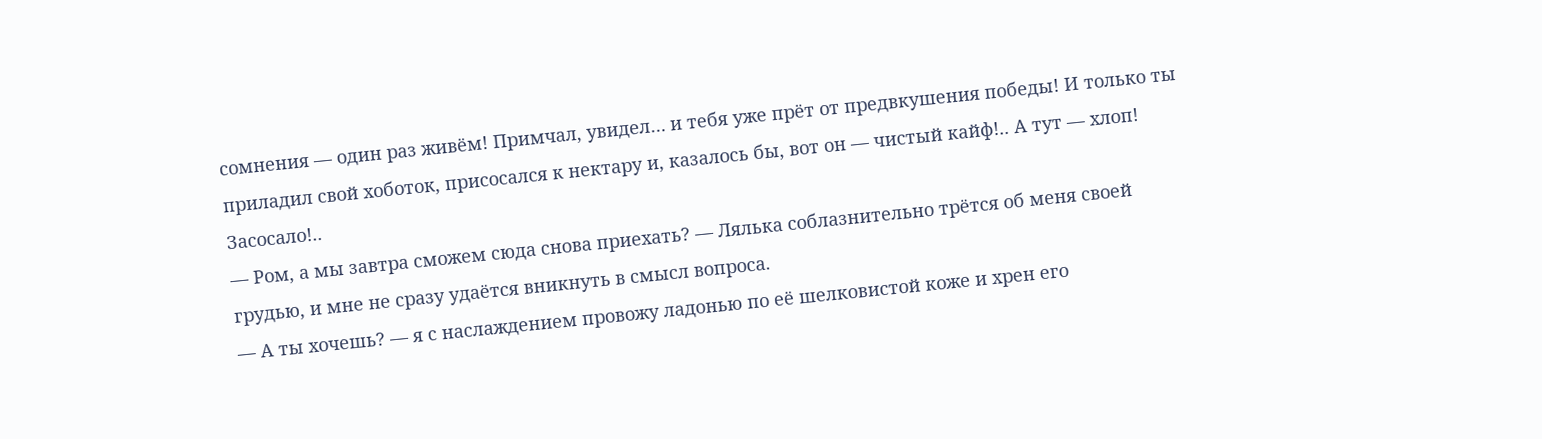сомнения — один раз живём! Примчал, увидел… и тебя уже прёт от предвкушения победы! И только ты приладил свой хоботок, присосался к нектару и, казалось бы, вот он — чистый кайф!.. А тут — хлоп! Засосало!..
— Ром, а мы завтра сможем сюда снова приехать? — Лялька соблазнительно трётся об меня своей грудью, и мне не сразу удаётся вникнуть в смысл вопроса.
— А ты хочешь? — я с наслаждением провожу ладонью по её шелковистой коже и хрен его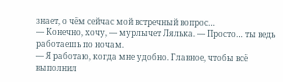знает, о чём сейчас мой встречный вопрос…
— Конечно, хочу, — мурлычет Лялька. — Просто… ты ведь работаешь по ночам.
— Я работаю, когда мне удобно. Главное, чтобы всё выполнил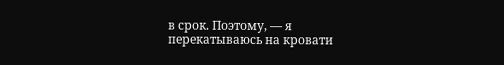в срок. Поэтому, — я перекатываюсь на кровати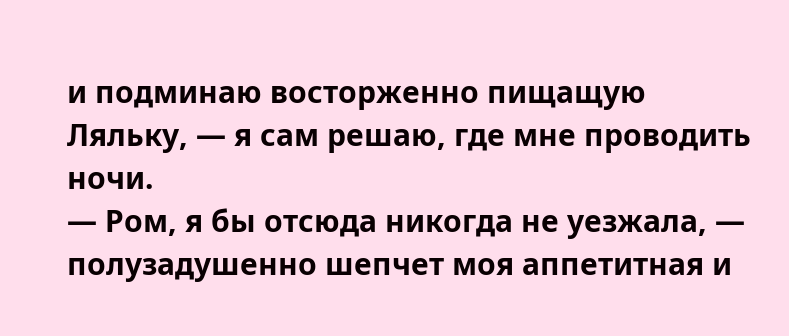и подминаю восторженно пищащую Ляльку, — я сам решаю, где мне проводить ночи.
— Ром, я бы отсюда никогда не уезжала, — полузадушенно шепчет моя аппетитная и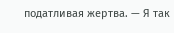податливая жертва. — Я так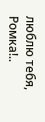люблю тебя, Ромка!..